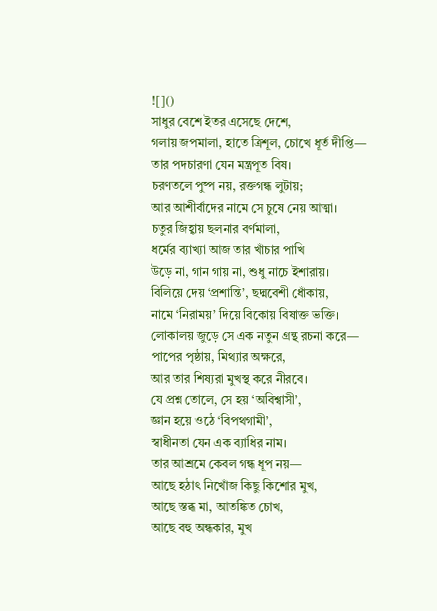![]()
সাধুর বেশে ইতর এসেছে দেশে,
গলায় জপমালা, হাতে ত্রিশূল, চোখে ধূর্ত দীপ্তি—
তার পদচারণা যেন মন্ত্রপূত বিষ।
চরণতলে পুষ্প নয়, রক্তগন্ধ লুটায়;
আর আশীর্বাদের নামে সে চুষে নেয় আত্মা।
চতুর জিহ্বায় ছলনার বর্ণমালা,
ধর্মের ব্যাখ্যা আজ তার খাঁচার পাখি
উড়ে না, গান গায় না, শুধু নাচে ইশারায়।
বিলিয়ে দেয় ‘প্রশান্তি’, ছদ্মবেশী ধোঁকায়,
নামে ‘নিরাময়’ দিয়ে বিকোয় বিষাক্ত ভক্তি।
লোকালয় জুড়ে সে এক নতুন গ্রন্থ রচনা করে—
পাপের পৃষ্ঠায়, মিথ্যার অক্ষরে,
আর তার শিষ্যরা মুখস্থ করে নীরবে।
যে প্রশ্ন তোলে, সে হয় ‘অবিশ্বাসী’,
জ্ঞান হয়ে ওঠে ‘বিপথগামী’,
স্বাধীনতা যেন এক ব্যাধির নাম।
তার আশ্রমে কেবল গন্ধ ধূপ নয়—
আছে হঠাৎ নিখোঁজ কিছু কিশোর মুখ,
আছে স্তব্ধ মা, আতঙ্কিত চোখ,
আছে বহু অন্ধকার, মুখ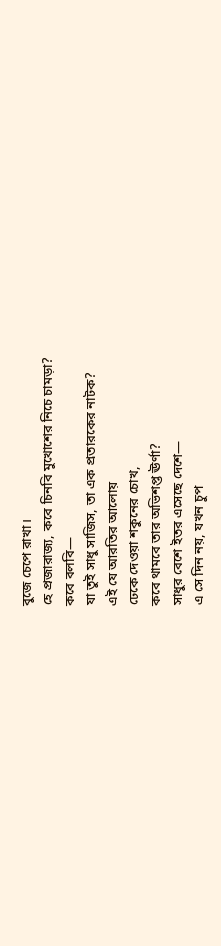বুজে চেপে রাখা।
হে প্রজারাজ্য, কবে চিনবি মুখোশের নিচে চামড়া?
কবে বলবি—
যা তুই সাধু সাজিস, তা এক প্রতারকের নাটক?
এই যে আরতির আলোয়
ঢেকে দেওয়া শকুনের চোখ,
কবে থামবে তার অভিশপ্ত ঊর্ণা?
সাধুর বেশে ইতর এসেছে দেশে—
এ সে দিন নয়, যখন চুপ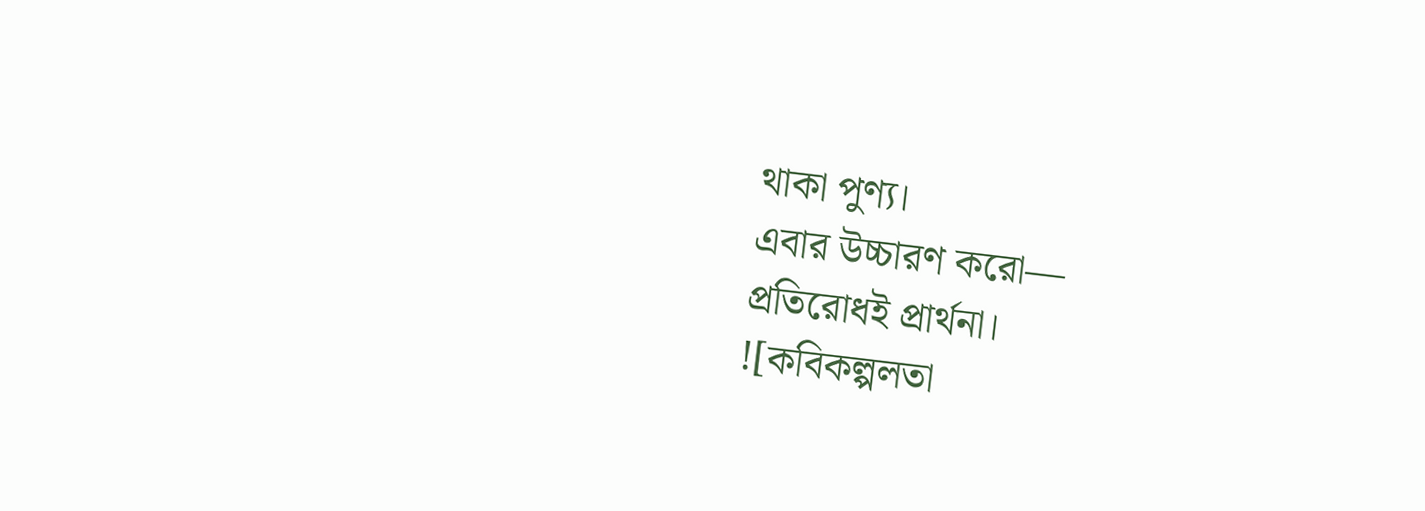থাকা পুণ্য।
এবার উচ্চারণ করো—
প্রতিরোধই প্রার্থনা।
![কবিকল্পলতা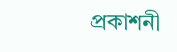প্রকাশনী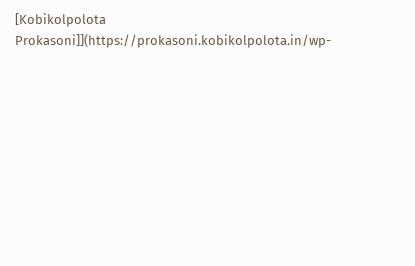[Kobikolpolota Prokasoni]](https://prokasoni.kobikolpolota.in/wp-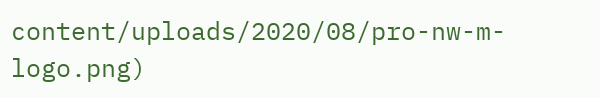content/uploads/2020/08/pro-nw-m-logo.png)